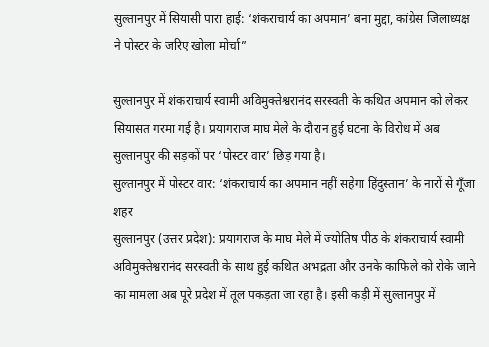सुल्तानपुर में सियासी पारा हाई: ‘शंकराचार्य का अपमान’ बना मुद्दा, कांग्रेस जिलाध्यक्ष ने पोस्टर के जरिए खोला मोर्चा”

सुल्तानपुर में शंकराचार्य स्वामी अविमुक्तेश्वरानंद सरस्वती के कथित अपमान को लेकर सियासत गरमा गई है। प्रयागराज माघ मेले के दौरान हुई घटना के विरोध में अब सुल्तानपुर की सड़कों पर ‘पोस्टर वार’ छिड़ गया है।
सुल्तानपुर में पोस्टर वार: ‘शंकराचार्य का अपमान नहीं सहेगा हिंदुस्तान’ के नारों से गूँजा शहर
सुल्तानपुर (उत्तर प्रदेश): प्रयागराज के माघ मेले में ज्योतिष पीठ के शंकराचार्य स्वामी अविमुक्तेश्वरानंद सरस्वती के साथ हुई कथित अभद्रता और उनके काफिले को रोके जाने का मामला अब पूरे प्रदेश में तूल पकड़ता जा रहा है। इसी कड़ी में सुल्तानपुर में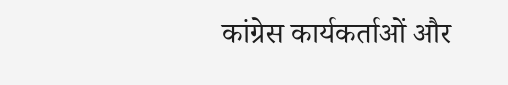कांग्रेस कार्यकर्ताओं और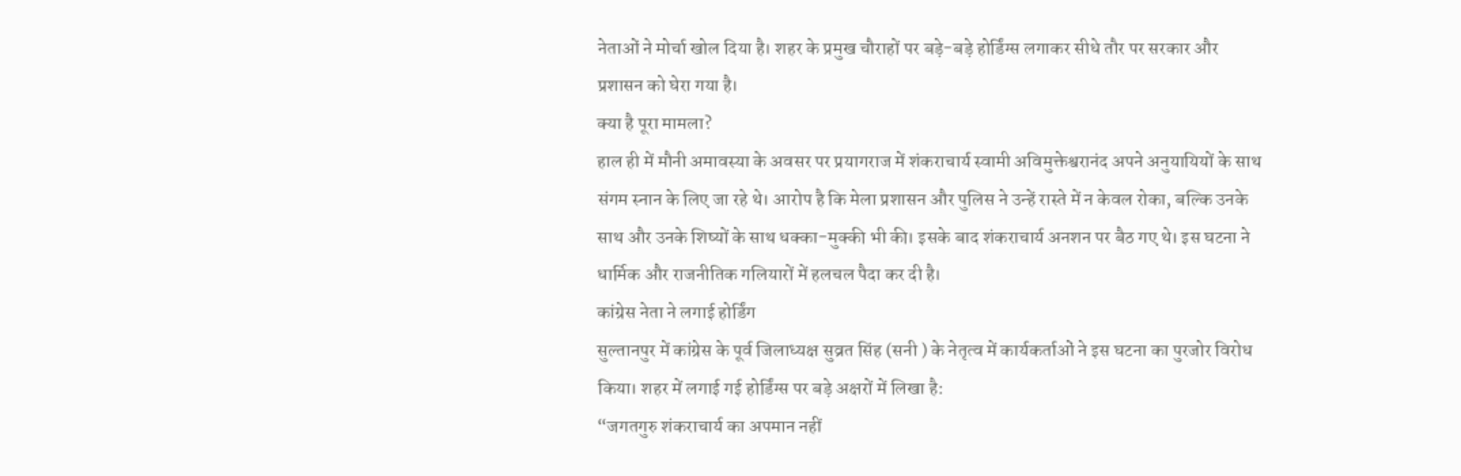नेताओं ने मोर्चा खोल दिया है। शहर के प्रमुख चौराहों पर बड़े-बड़े होर्डिंग्स लगाकर सीधे तौर पर सरकार और प्रशासन को घेरा गया है।
क्या है पूरा मामला?
हाल ही में मौनी अमावस्या के अवसर पर प्रयागराज में शंकराचार्य स्वामी अविमुक्तेश्वरानंद अपने अनुयायियों के साथ संगम स्नान के लिए जा रहे थे। आरोप है कि मेला प्रशासन और पुलिस ने उन्हें रास्ते में न केवल रोका, बल्कि उनके साथ और उनके शिष्यों के साथ धक्का-मुक्की भी की। इसके बाद शंकराचार्य अनशन पर बैठ गए थे। इस घटना ने धार्मिक और राजनीतिक गलियारों में हलचल पैदा कर दी है।
कांग्रेस नेता ने लगाई होर्डिंग
सुल्तानपुर में कांग्रेस के पूर्व जिलाध्यक्ष सुव्रत सिंह (सनी ) के नेतृत्व में कार्यकर्ताओं ने इस घटना का पुरजोर विरोध किया। शहर में लगाई गई होर्डिंग्स पर बड़े अक्षरों में लिखा है:
“जगतगुरु शंकराचार्य का अपमान नहीं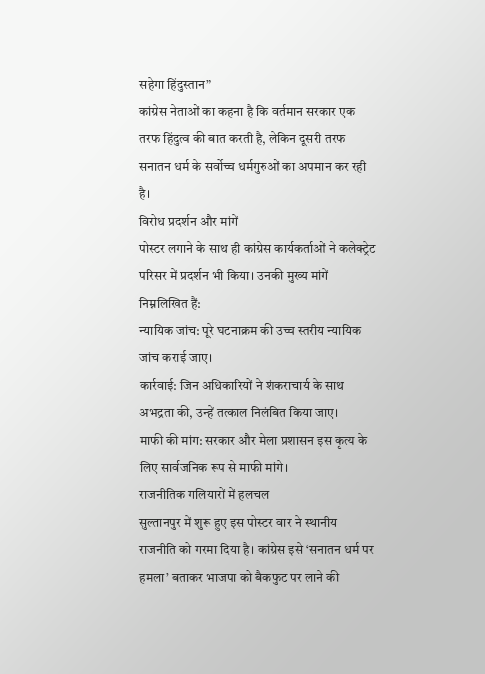सहेगा हिंदुस्तान”
कांग्रेस नेताओं का कहना है कि वर्तमान सरकार एक तरफ हिंदुत्व की बात करती है, लेकिन दूसरी तरफ सनातन धर्म के सर्वोच्च धर्मगुरुओं का अपमान कर रही है।
विरोध प्रदर्शन और मांगें
पोस्टर लगाने के साथ ही कांग्रेस कार्यकर्ताओं ने कलेक्ट्रेट परिसर में प्रदर्शन भी किया। उनकी मुख्य मांगें निम्नलिखित हैं:
न्यायिक जांच: पूरे घटनाक्रम की उच्च स्तरीय न्यायिक जांच कराई जाए।
कार्रवाई: जिन अधिकारियों ने शंकराचार्य के साथ अभद्रता की, उन्हें तत्काल निलंबित किया जाए।
माफी की मांग: सरकार और मेला प्रशासन इस कृत्य के लिए सार्वजनिक रूप से माफी मांगे।
राजनीतिक गलियारों में हलचल
सुल्तानपुर में शुरू हुए इस पोस्टर वार ने स्थानीय राजनीति को गरमा दिया है। कांग्रेस इसे ‘सनातन धर्म पर हमला’ बताकर भाजपा को बैकफुट पर लाने की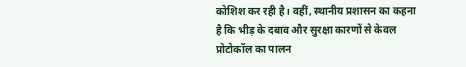कोशिश कर रही है। वहीं, स्थानीय प्रशासन का कहना है कि भीड़ के दबाव और सुरक्षा कारणों से केवल प्रोटोकॉल का पालन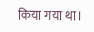किया गया था।